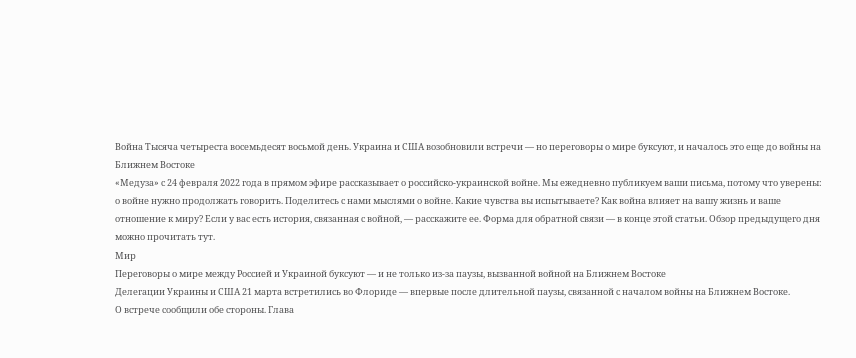Война Тысяча четыреста восемьдесят восьмой день. Украина и США возобновили встречи — но переговоры о мире буксуют, и началось это еще до войны на Ближнем Востоке
«Медуза» с 24 февраля 2022 года в прямом эфире рассказывает о российско-украинской войне. Мы ежедневно публикуем ваши письма, потому что уверены: о войне нужно продолжать говорить. Поделитесь с нами мыслями о войне. Какие чувства вы испытываете? Как война влияет на вашу жизнь и ваше отношение к миру? Если у вас есть история, связанная с войной, — расскажите ее. Форма для обратной связи — в конце этой статьи. Обзор предыдущего дня можно прочитать тут.
Мир
Переговоры о мире между Россией и Украиной буксуют — и не только из-за паузы, вызванной войной на Ближнем Востоке
Делегации Украины и США 21 марта встретились во Флориде — впервые после длительной паузы, связанной с началом войны на Ближнем Востоке.
О встрече сообщили обе стороны. Глава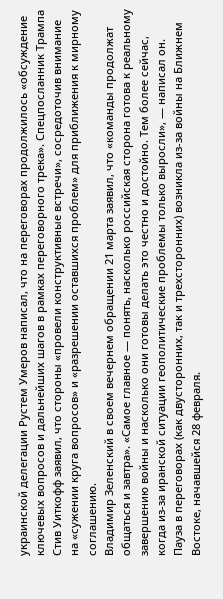украинской делегации Рустем Умеров написал, что на переговорах продолжилось «обсуждение ключевых вопросов и дальнейших шагов в рамках переговорного трека». Спецпосланник Трампа Стив Уиткофф заявил, что стороны «провели конструктивные встречи», сосредоточив внимание на «сужении круга вопросов» и «разрешении оставшихся проблем» для приближения к мирному соглашению.
Владимир Зеленский в своем вечернем обращении 21 марта заявил, что «команды продолжат общаться и завтра». «Самое главное — понять, насколько российская сторона готова к реальному завершению войны и насколько они готовы делать это честно и достойно. Тем более сейчас, когда из-за иранской ситуации геополитические проблемы только выросли», — написал он.
Пауза в переговорах (как двусторонних, так и трехсторонних) возникла из-за войны на Ближнем Востоке, начавшейся 28 февраля.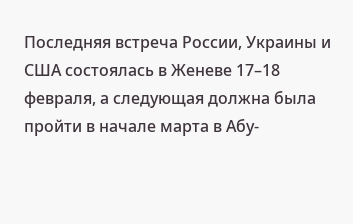Последняя встреча России, Украины и США состоялась в Женеве 17–18 февраля, а следующая должна была пройти в начале марта в Абу-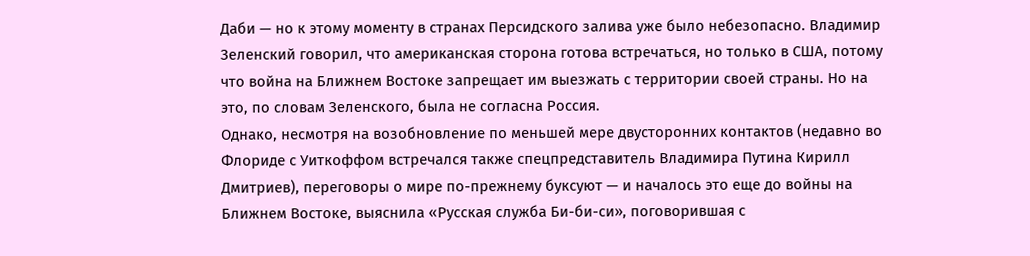Даби — но к этому моменту в странах Персидского залива уже было небезопасно. Владимир Зеленский говорил, что американская сторона готова встречаться, но только в США, потому что война на Ближнем Востоке запрещает им выезжать с территории своей страны. Но на это, по словам Зеленского, была не согласна Россия.
Однако, несмотря на возобновление по меньшей мере двусторонних контактов (недавно во Флориде с Уиткоффом встречался также спецпредставитель Владимира Путина Кирилл Дмитриев), переговоры о мире по-прежнему буксуют — и началось это еще до войны на Ближнем Востоке, выяснила «Русская служба Би-би-си», поговорившая с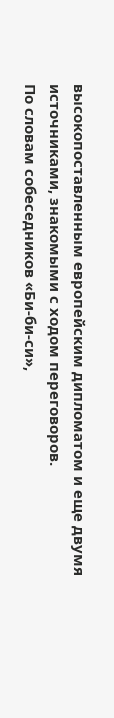высокопоставленным европейским дипломатом и еще двумя источниками, знакомыми с ходом переговоров.
По словам собеседников «Би-би-си»,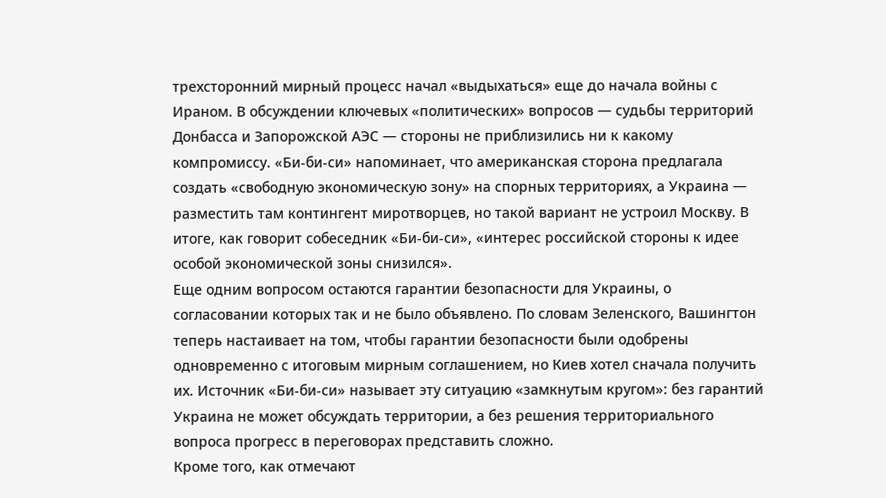трехсторонний мирный процесс начал «выдыхаться» еще до начала войны с Ираном. В обсуждении ключевых «политических» вопросов — судьбы территорий Донбасса и Запорожской АЭС — стороны не приблизились ни к какому компромиссу. «Би-би-си» напоминает, что американская сторона предлагала создать «свободную экономическую зону» на спорных территориях, а Украина — разместить там контингент миротворцев, но такой вариант не устроил Москву. В итоге, как говорит собеседник «Би-би-си», «интерес российской стороны к идее особой экономической зоны снизился».
Еще одним вопросом остаются гарантии безопасности для Украины, о согласовании которых так и не было объявлено. По словам Зеленского, Вашингтон теперь настаивает на том, чтобы гарантии безопасности были одобрены одновременно с итоговым мирным соглашением, но Киев хотел сначала получить их. Источник «Би-би-си» называет эту ситуацию «замкнутым кругом»: без гарантий Украина не может обсуждать территории, а без решения территориального вопроса прогресс в переговорах представить сложно.
Кроме того, как отмечают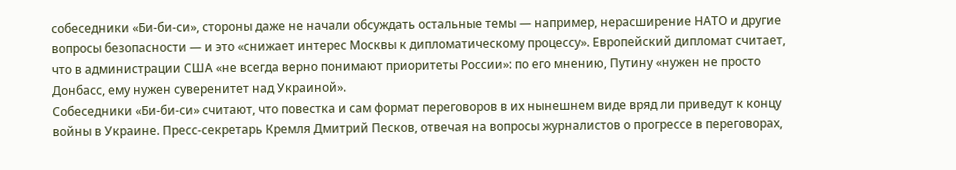собеседники «Би-би-си», стороны даже не начали обсуждать остальные темы — например, нерасширение НАТО и другие вопросы безопасности — и это «снижает интерес Москвы к дипломатическому процессу». Европейский дипломат считает, что в администрации США «не всегда верно понимают приоритеты России»: по его мнению, Путину «нужен не просто Донбасс, ему нужен суверенитет над Украиной».
Собеседники «Би-би-си» считают, что повестка и сам формат переговоров в их нынешнем виде вряд ли приведут к концу войны в Украине. Пресс-секретарь Кремля Дмитрий Песков, отвечая на вопросы журналистов о прогрессе в переговорах,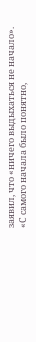заявил, что «ничего выдыхаться не начало». «С самого начала было понятно,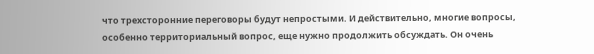что трехсторонние переговоры будут непростыми. И действительно, многие вопросы, особенно территориальный вопрос, еще нужно продолжить обсуждать. Он очень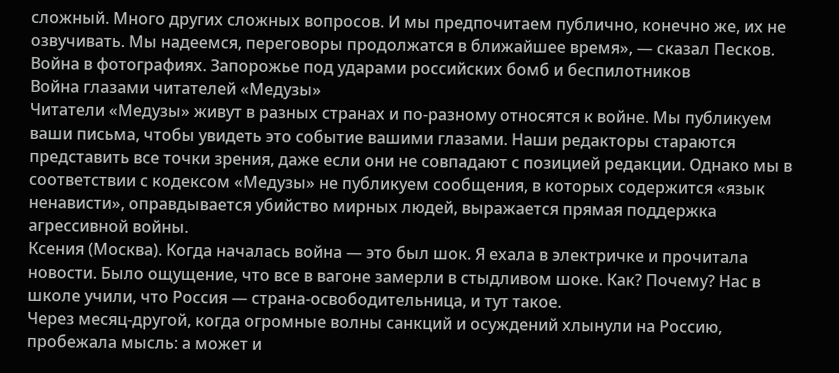сложный. Много других сложных вопросов. И мы предпочитаем публично, конечно же, их не озвучивать. Мы надеемся, переговоры продолжатся в ближайшее время», — сказал Песков.
Война в фотографиях. Запорожье под ударами российских бомб и беспилотников
Война глазами читателей «Медузы»
Читатели «Медузы» живут в разных странах и по-разному относятся к войне. Мы публикуем ваши письма, чтобы увидеть это событие вашими глазами. Наши редакторы стараются представить все точки зрения, даже если они не совпадают с позицией редакции. Однако мы в соответствии с кодексом «Медузы» не публикуем сообщения, в которых содержится «язык ненависти», оправдывается убийство мирных людей, выражается прямая поддержка агрессивной войны.
Ксения (Москва). Когда началась война — это был шок. Я ехала в электричке и прочитала новости. Было ощущение, что все в вагоне замерли в стыдливом шоке. Как? Почему? Нас в школе учили, что Россия — страна-освободительница, и тут такое.
Через месяц-другой, когда огромные волны санкций и осуждений хлынули на Россию, пробежала мысль: а может и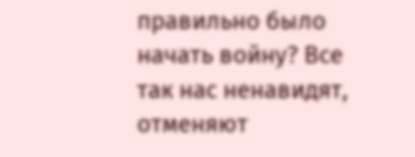правильно было начать войну? Все так нас ненавидят, отменяют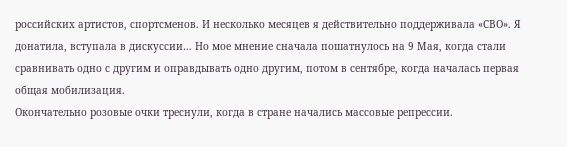российских артистов, спортсменов. И несколько месяцев я действительно поддерживала «СВО». Я донатила, вступала в дискуссии… Но мое мнение сначала пошатнулось на 9 Мая, когда стали сравнивать одно с другим и оправдывать одно другим, потом в сентябре, когда началась первая общая мобилизация.
Окончательно розовые очки треснули, когда в стране начались массовые репрессии.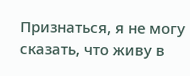Признаться, я не могу сказать, что живу в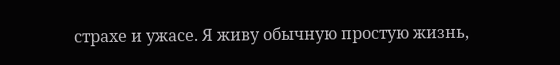страхе и ужасе. Я живу обычную простую жизнь,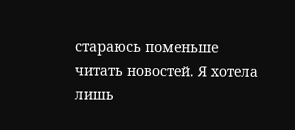стараюсь поменьше читать новостей. Я хотела лишь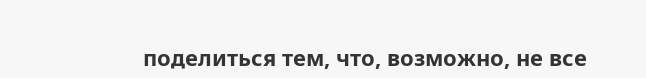поделиться тем, что, возможно, не все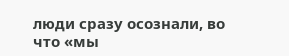люди сразу осознали, во что «мы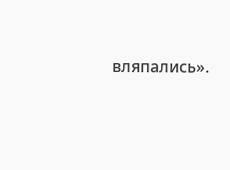вляпались».